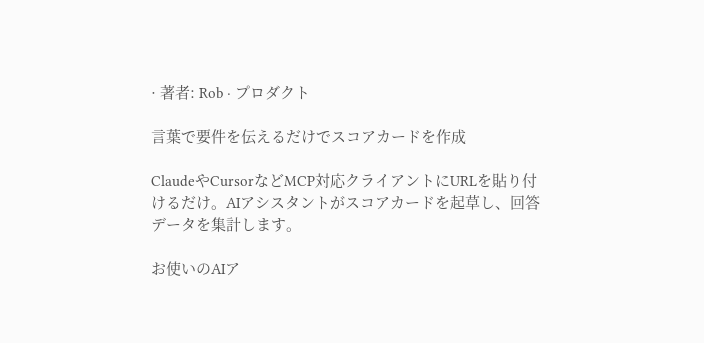· 著者: Rob · プロダクト

言葉で要件を伝えるだけでスコアカードを作成

ClaudeやCursorなどMCP対応クライアントにURLを貼り付けるだけ。AIアシスタントがスコアカードを起草し、回答データを集計します。

お使いのAIア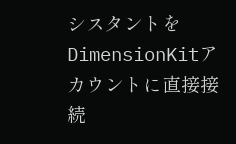シスタントをDimensionKitアカウントに直接接続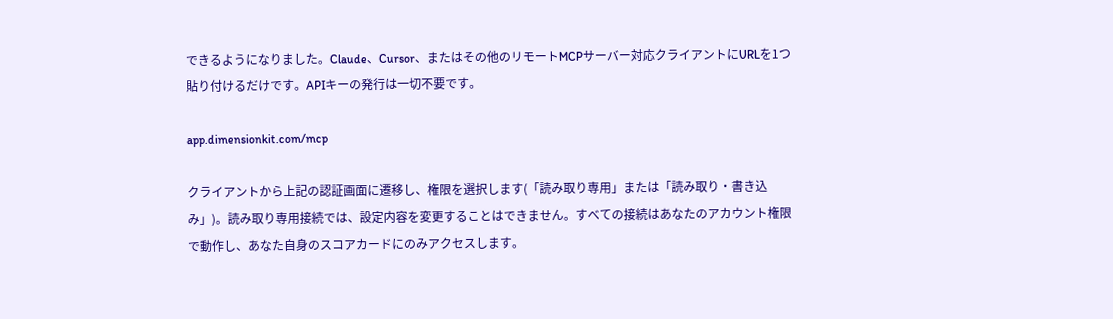できるようになりました。Claude、Cursor、またはその他のリモートMCPサーバー対応クライアントにURLを1つ貼り付けるだけです。APIキーの発行は一切不要です。

app.dimensionkit.com/mcp

クライアントから上記の認証画面に遷移し、権限を選択します(「読み取り専用」または「読み取り・書き込み」)。読み取り専用接続では、設定内容を変更することはできません。すべての接続はあなたのアカウント権限で動作し、あなた自身のスコアカードにのみアクセスします。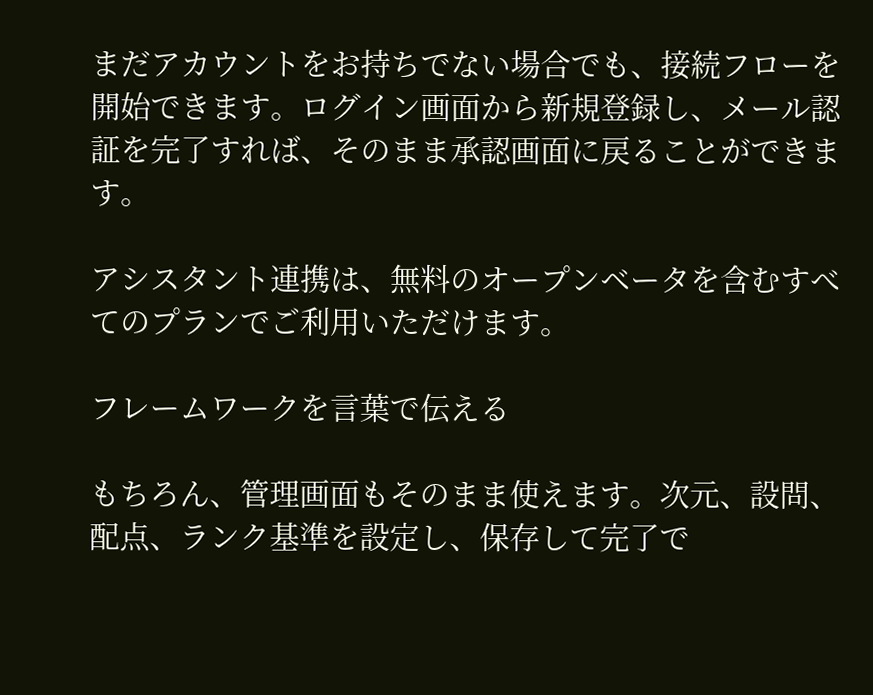まだアカウントをお持ちでない場合でも、接続フローを開始できます。ログイン画面から新規登録し、メール認証を完了すれば、そのまま承認画面に戻ることができます。

アシスタント連携は、無料のオープンベータを含むすべてのプランでご利用いただけます。

フレームワークを言葉で伝える

もちろん、管理画面もそのまま使えます。次元、設問、配点、ランク基準を設定し、保存して完了で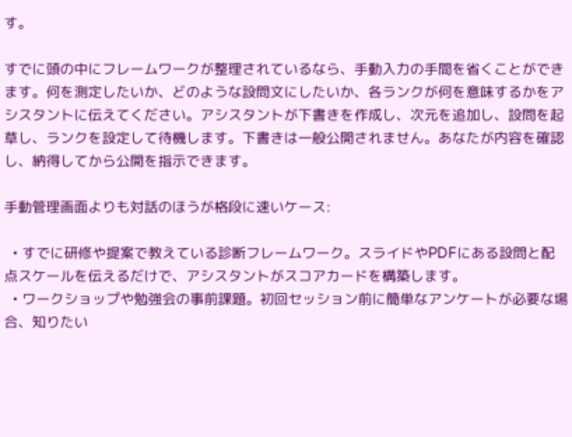す。

すでに頭の中にフレームワークが整理されているなら、手動入力の手間を省くことができます。何を測定したいか、どのような設問文にしたいか、各ランクが何を意味するかをアシスタントに伝えてください。アシスタントが下書きを作成し、次元を追加し、設問を起草し、ランクを設定して待機します。下書きは一般公開されません。あなたが内容を確認し、納得してから公開を指示できます。

手動管理画面よりも対話のほうが格段に速いケース:

  • すでに研修や提案で教えている診断フレームワーク。スライドやPDFにある設問と配点スケールを伝えるだけで、アシスタントがスコアカードを構築します。
  • ワークショップや勉強会の事前課題。初回セッション前に簡単なアンケートが必要な場合、知りたい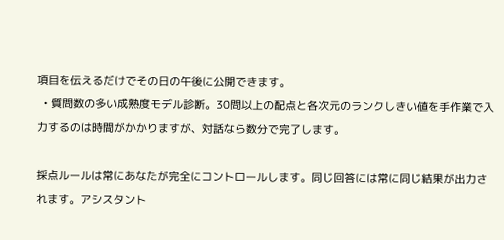項目を伝えるだけでその日の午後に公開できます。
  • 質問数の多い成熟度モデル診断。30問以上の配点と各次元のランクしきい値を手作業で入力するのは時間がかかりますが、対話なら数分で完了します。

採点ルールは常にあなたが完全にコントロールします。同じ回答には常に同じ結果が出力されます。アシスタント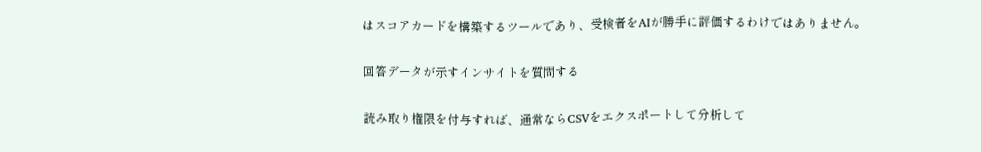はスコアカードを構築するツールであり、受検者をAIが勝手に評価するわけではありません。

回答データが示すインサイトを質問する

読み取り権限を付与すれば、通常ならCSVをエクスポートして分析して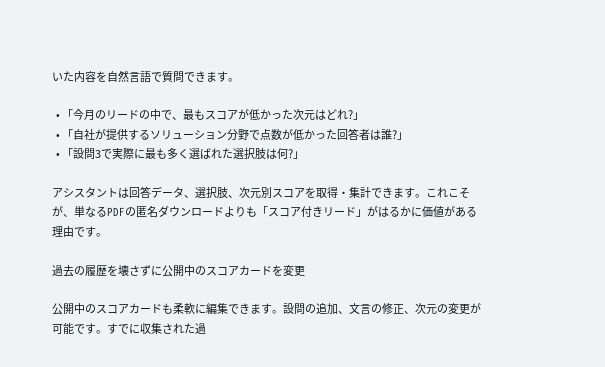いた内容を自然言語で質問できます。

  • 「今月のリードの中で、最もスコアが低かった次元はどれ?」
  • 「自社が提供するソリューション分野で点数が低かった回答者は誰?」
  • 「設問3で実際に最も多く選ばれた選択肢は何?」

アシスタントは回答データ、選択肢、次元別スコアを取得・集計できます。これこそが、単なるPDFの匿名ダウンロードよりも「スコア付きリード」がはるかに価値がある理由です。

過去の履歴を壊さずに公開中のスコアカードを変更

公開中のスコアカードも柔軟に編集できます。設問の追加、文言の修正、次元の変更が可能です。すでに収集された過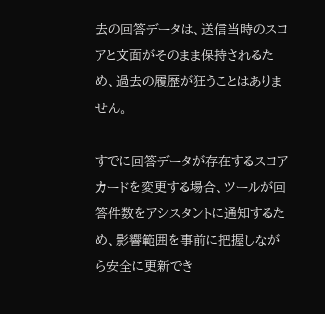去の回答データは、送信当時のスコアと文面がそのまま保持されるため、過去の履歴が狂うことはありません。

すでに回答データが存在するスコアカードを変更する場合、ツールが回答件数をアシスタントに通知するため、影響範囲を事前に把握しながら安全に更新でき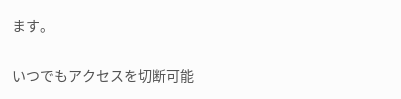ます。

いつでもアクセスを切断可能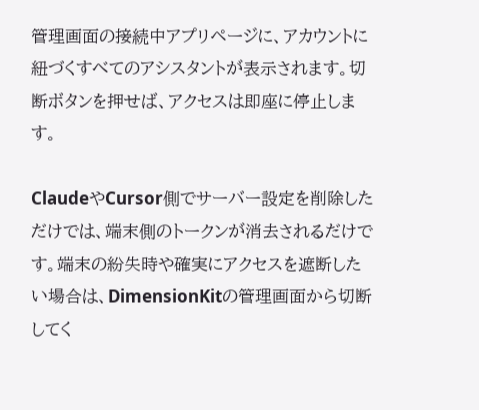管理画面の接続中アプリページに、アカウントに紐づくすべてのアシスタントが表示されます。切断ボタンを押せば、アクセスは即座に停止します。

ClaudeやCursor側でサーバー設定を削除しただけでは、端末側のトークンが消去されるだけです。端末の紛失時や確実にアクセスを遮断したい場合は、DimensionKitの管理画面から切断してく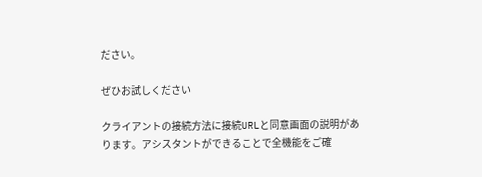ださい。

ぜひお試しください

クライアントの接続方法に接続URLと同意画面の説明があります。アシスタントができることで全機能をご確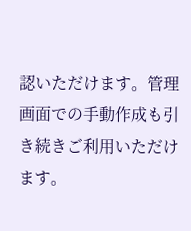認いただけます。管理画面での手動作成も引き続きご利用いただけます。